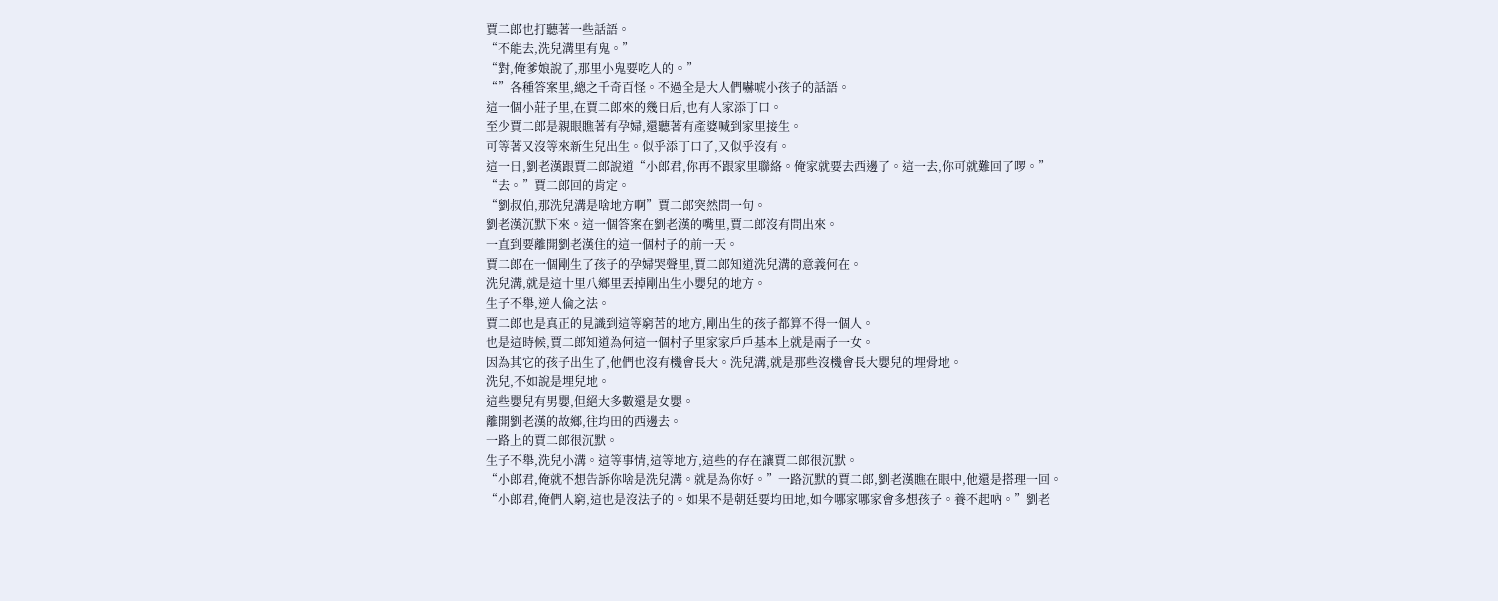賈二郎也打聽著一些話語。
“不能去,洗兒溝里有鬼。”
“對,俺爹娘說了,那里小鬼要吃人的。”
“”各種答案里,總之千奇百怪。不過全是大人們嚇唬小孩子的話語。
這一個小莊子里,在賈二郎來的幾日后,也有人家添丁口。
至少賈二郎是親眼瞧著有孕婦,還聽著有產婆喊到家里接生。
可等著又沒等來新生兒出生。似乎添丁口了,又似乎沒有。
這一日,劉老漢跟賈二郎說道“小郎君,你再不跟家里聯絡。俺家就要去西邊了。這一去,你可就難回了啰。”
“去。”賈二郎回的肯定。
“劉叔伯,那洗兒溝是啥地方啊”賈二郎突然問一句。
劉老漢沉默下來。這一個答案在劉老漢的嘴里,賈二郎沒有問出來。
一直到要離開劉老漢住的這一個村子的前一天。
賈二郎在一個剛生了孩子的孕婦哭聲里,賈二郎知道洗兒溝的意義何在。
洗兒溝,就是這十里八鄉里丟掉剛出生小嬰兒的地方。
生子不舉,逆人倫之法。
賈二郎也是真正的見識到這等窮苦的地方,剛出生的孩子都算不得一個人。
也是這時候,賈二郎知道為何這一個村子里家家戶戶基本上就是兩子一女。
因為其它的孩子出生了,他們也沒有機會長大。洗兒溝,就是那些沒機會長大嬰兒的埋骨地。
洗兒,不如說是埋兒地。
這些嬰兒有男嬰,但絕大多數還是女嬰。
離開劉老漢的故鄉,往均田的西邊去。
一路上的賈二郎很沉默。
生子不舉,洗兒小溝。這等事情,這等地方,這些的存在讓賈二郎很沉默。
“小郎君,俺就不想告訴你啥是洗兒溝。就是為你好。”一路沉默的賈二郎,劉老漢瞧在眼中,他還是搭理一回。
“小郎君,俺們人窮,這也是沒法子的。如果不是朝廷要均田地,如今哪家哪家會多想孩子。養不起吶。”劉老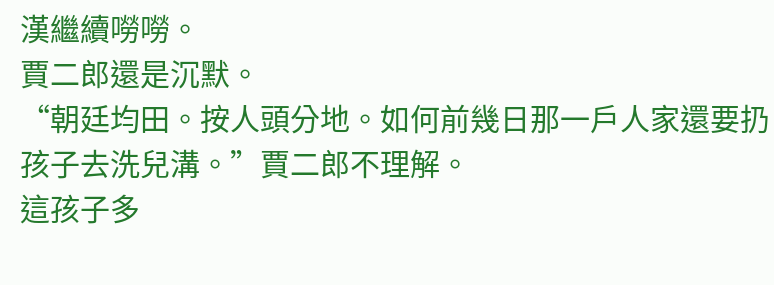漢繼續嘮嘮。
賈二郎還是沉默。
“朝廷均田。按人頭分地。如何前幾日那一戶人家還要扔孩子去洗兒溝。”賈二郎不理解。
這孩子多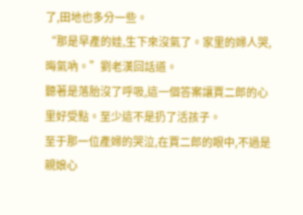了,田地也多分一些。
“那是早產的娃,生下來沒氣了。家里的婦人哭,晦氣吶。”劉老漢回話道。
聽著是落胎沒了呼吸,這一個答案讓賈二郎的心里好受點。至少這不是扔了活孩子。
至于那一位產婦的哭泣,在賈二郎的眼中,不過是親娘心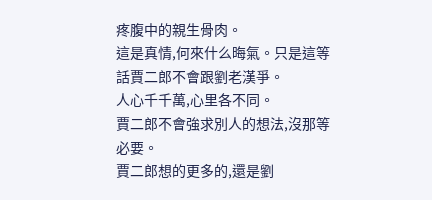疼腹中的親生骨肉。
這是真情,何來什么晦氣。只是這等話賈二郎不會跟劉老漢爭。
人心千千萬,心里各不同。
賈二郎不會強求別人的想法,沒那等必要。
賈二郎想的更多的,還是劉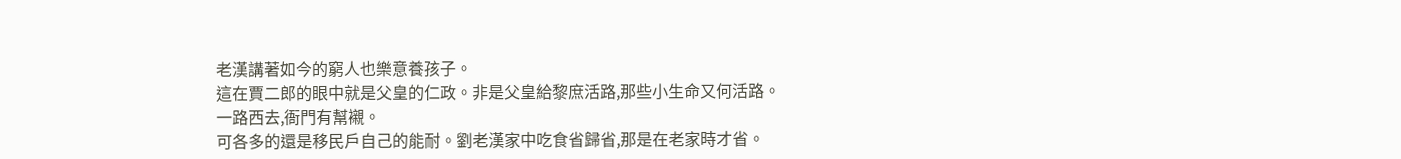老漢講著如今的窮人也樂意養孩子。
這在賈二郎的眼中就是父皇的仁政。非是父皇給黎庶活路,那些小生命又何活路。
一路西去,衙門有幫襯。
可各多的還是移民戶自己的能耐。劉老漢家中吃食省歸省,那是在老家時才省。